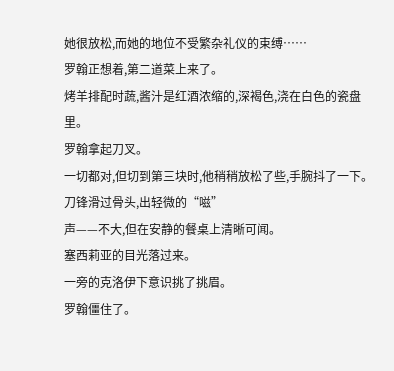她很放松,而她的地位不受繁杂礼仪的束缚……
罗翰正想着,第二道菜上来了。
烤羊排配时蔬,酱汁是红酒浓缩的,深褐色,浇在白色的瓷盘里。
罗翰拿起刀叉。
一切都对,但切到第三块时,他稍稍放松了些,手腕抖了一下。
刀锋滑过骨头,出轻微的“嗞”
声——不大,但在安静的餐桌上清晰可闻。
塞西莉亚的目光落过来。
一旁的克洛伊下意识挑了挑眉。
罗翰僵住了。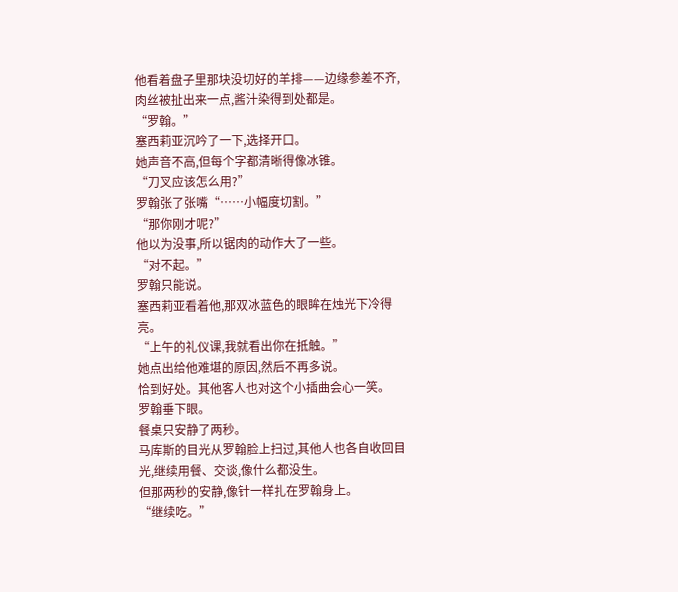他看着盘子里那块没切好的羊排——边缘参差不齐,肉丝被扯出来一点,酱汁染得到处都是。
“罗翰。”
塞西莉亚沉吟了一下,选择开口。
她声音不高,但每个字都清晰得像冰锥。
“刀叉应该怎么用?”
罗翰张了张嘴“……小幅度切割。”
“那你刚才呢?”
他以为没事,所以锯肉的动作大了一些。
“对不起。”
罗翰只能说。
塞西莉亚看着他,那双冰蓝色的眼眸在烛光下冷得亮。
“上午的礼仪课,我就看出你在抵触。”
她点出给他难堪的原因,然后不再多说。
恰到好处。其他客人也对这个小插曲会心一笑。
罗翰垂下眼。
餐桌只安静了两秒。
马库斯的目光从罗翰脸上扫过,其他人也各自收回目光,继续用餐、交谈,像什么都没生。
但那两秒的安静,像针一样扎在罗翰身上。
“继续吃。”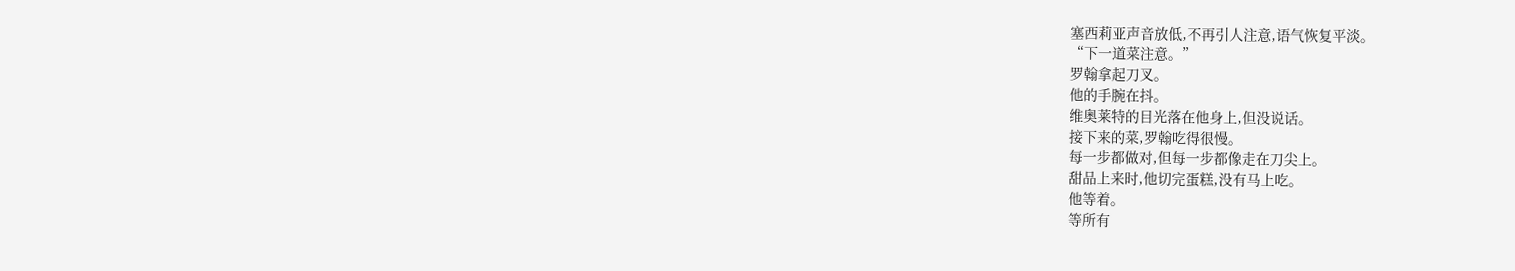塞西莉亚声音放低,不再引人注意,语气恢复平淡。
“下一道菜注意。”
罗翰拿起刀叉。
他的手腕在抖。
维奥莱特的目光落在他身上,但没说话。
接下来的菜,罗翰吃得很慢。
每一步都做对,但每一步都像走在刀尖上。
甜品上来时,他切完蛋糕,没有马上吃。
他等着。
等所有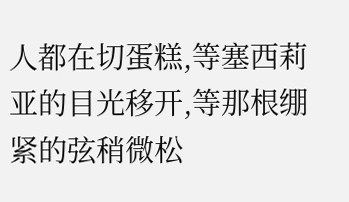人都在切蛋糕,等塞西莉亚的目光移开,等那根绷紧的弦稍微松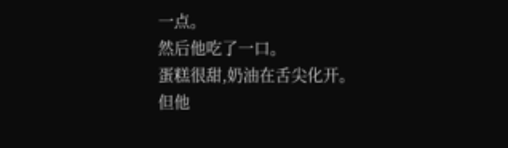一点。
然后他吃了一口。
蛋糕很甜,奶油在舌尖化开。
但他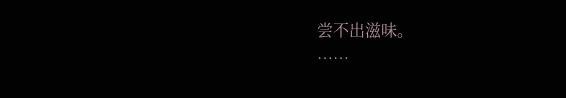尝不出滋味。
……